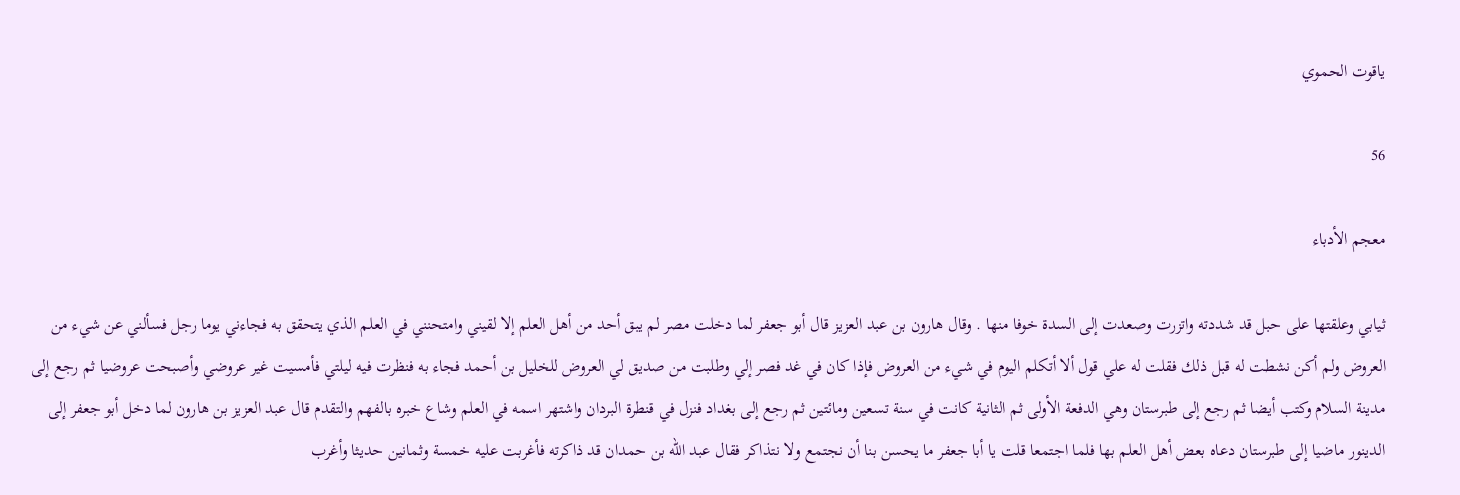ياقوت الحموي

56

معجم الأدباء

ثيابي وعلقتها على حبل قد شددته واتزرت وصعدت إلى السدة خوفا منها . وقال هارون بن عبد العزيز قال أبو جعفر لما دخلت مصر لم يبق أحد من أهل العلم إلا لقيني وامتحنني في العلم الذي يتحقق به فجاءني يوما رجل فسألني عن شيء من العروض ولم أكن نشطت له قبل ذلك فقلت له علي قول ألا أتكلم اليوم في شيء من العروض فإذا كان في غد فصر إلي وطلبت من صديق لي العروض للخليل بن أحمد فجاء به فنظرت فيه ليلتي فأمسيت غير عروضي وأصبحت عروضيا ثم رجع إلى مدينة السلام وكتب أيضا ثم رجع إلى طبرستان وهي الدفعة الأولى ثم الثانية كانت في سنة تسعين ومائتين ثم رجع إلى بغداد فنزل في قنطرة البردان واشتهر اسمه في العلم وشاع خبره بالفهم والتقدم قال عبد العزيز بن هارون لما دخل أبو جعفر إلى الدينور ماضيا إلى طبرستان دعاه بعض أهل العلم بها فلما اجتمعا قلت يا أبا جعفر ما يحسن بنا أن نجتمع ولا نتذاكر فقال عبد الله بن حمدان قد ذاكرته فأغربت عليه خمسة وثمانين حديثا وأغرب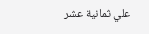علي ثمانية عشر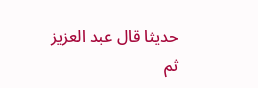حديثا قال عبد العزيز ثم